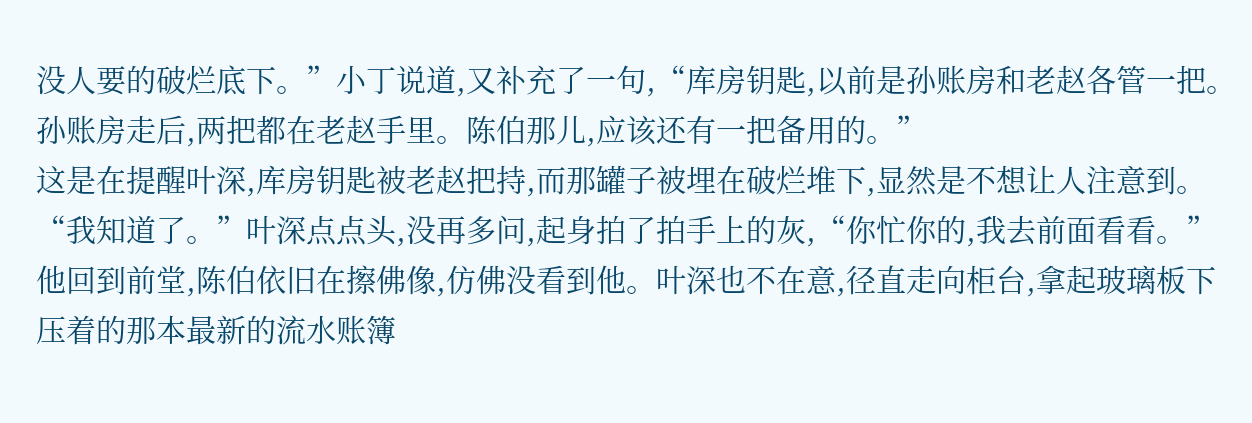没人要的破烂底下。”小丁说道,又补充了一句,“库房钥匙,以前是孙账房和老赵各管一把。孙账房走后,两把都在老赵手里。陈伯那儿,应该还有一把备用的。”
这是在提醒叶深,库房钥匙被老赵把持,而那罐子被埋在破烂堆下,显然是不想让人注意到。
“我知道了。”叶深点点头,没再多问,起身拍了拍手上的灰,“你忙你的,我去前面看看。”
他回到前堂,陈伯依旧在擦佛像,仿佛没看到他。叶深也不在意,径直走向柜台,拿起玻璃板下压着的那本最新的流水账簿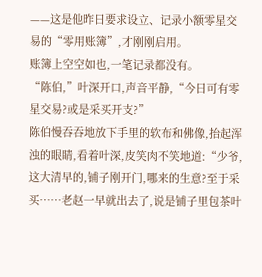——这是他昨日要求设立、记录小额零星交易的“零用账簿”,才刚刚启用。
账簿上空空如也,一笔记录都没有。
“陈伯,”叶深开口,声音平静,“今日可有零星交易?或是采买开支?”
陈伯慢吞吞地放下手里的软布和佛像,抬起浑浊的眼睛,看着叶深,皮笑肉不笑地道:“少爷,这大清早的,铺子刚开门,哪来的生意?至于采买……老赵一早就出去了,说是铺子里包茶叶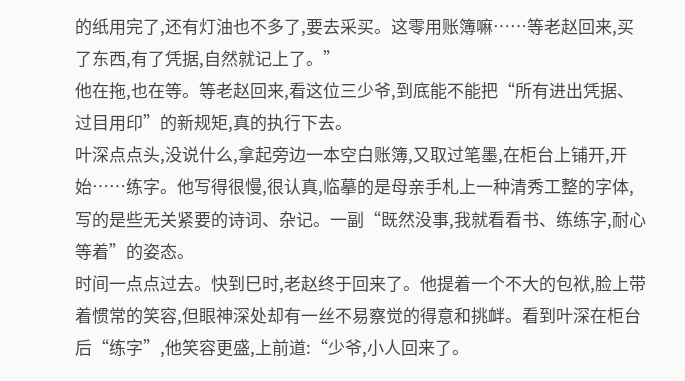的纸用完了,还有灯油也不多了,要去采买。这零用账簿嘛……等老赵回来,买了东西,有了凭据,自然就记上了。”
他在拖,也在等。等老赵回来,看这位三少爷,到底能不能把“所有进出凭据、过目用印”的新规矩,真的执行下去。
叶深点点头,没说什么,拿起旁边一本空白账簿,又取过笔墨,在柜台上铺开,开始……练字。他写得很慢,很认真,临摹的是母亲手札上一种清秀工整的字体,写的是些无关紧要的诗词、杂记。一副“既然没事,我就看看书、练练字,耐心等着”的姿态。
时间一点点过去。快到巳时,老赵终于回来了。他提着一个不大的包袱,脸上带着惯常的笑容,但眼神深处却有一丝不易察觉的得意和挑衅。看到叶深在柜台后“练字”,他笑容更盛,上前道:“少爷,小人回来了。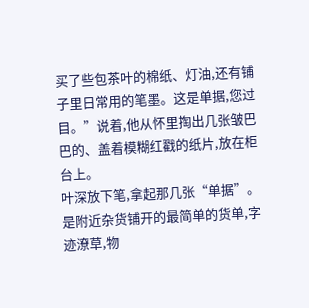买了些包茶叶的棉纸、灯油,还有铺子里日常用的笔墨。这是单据,您过目。”说着,他从怀里掏出几张皱巴巴的、盖着模糊红戳的纸片,放在柜台上。
叶深放下笔,拿起那几张“单据”。是附近杂货铺开的最简单的货单,字迹潦草,物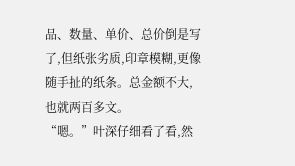品、数量、单价、总价倒是写了,但纸张劣质,印章模糊,更像随手扯的纸条。总金额不大,也就两百多文。
“嗯。”叶深仔细看了看,然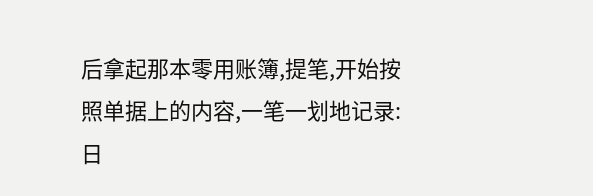后拿起那本零用账簿,提笔,开始按照单据上的内容,一笔一划地记录:日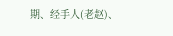期、经手人(老赵)、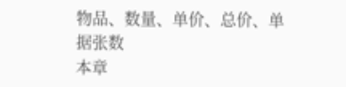物品、数量、单价、总价、单据张数
本章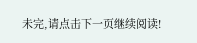未完,请点击下一页继续阅读!